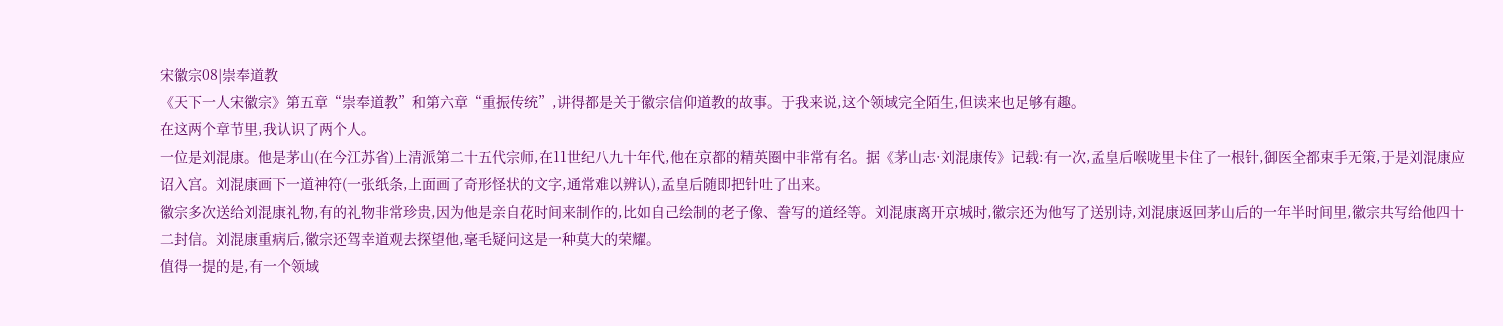宋徽宗08|崇奉道教
《天下一人宋徽宗》第五章“崇奉道教”和第六章“重振传统”,讲得都是关于徽宗信仰道教的故事。于我来说,这个领域完全陌生,但读来也足够有趣。
在这两个章节里,我认识了两个人。
一位是刘混康。他是茅山(在今江苏省)上清派第二十五代宗师,在11世纪八九十年代,他在京都的精英圈中非常有名。据《茅山志·刘混康传》记载:有一次,孟皇后喉咙里卡住了一根针,御医全都束手无策,于是刘混康应诏入宫。刘混康画下一道神符(一张纸条,上面画了奇形怪状的文字,通常难以辨认),孟皇后随即把针吐了出来。
徽宗多次送给刘混康礼物,有的礼物非常珍贵,因为他是亲自花时间来制作的,比如自己绘制的老子像、誊写的道经等。刘混康离开京城时,徽宗还为他写了送别诗,刘混康返回茅山后的一年半时间里,徽宗共写给他四十二封信。刘混康重病后,徽宗还驾幸道观去探望他,毫毛疑问这是一种莫大的荣耀。
值得一提的是,有一个领域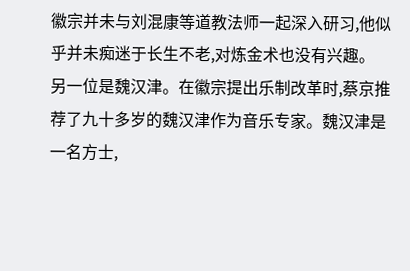徽宗并未与刘混康等道教法师一起深入研习,他似乎并未痴迷于长生不老,对炼金术也没有兴趣。
另一位是魏汉津。在徽宗提出乐制改革时,蔡京推荐了九十多岁的魏汉津作为音乐专家。魏汉津是一名方士,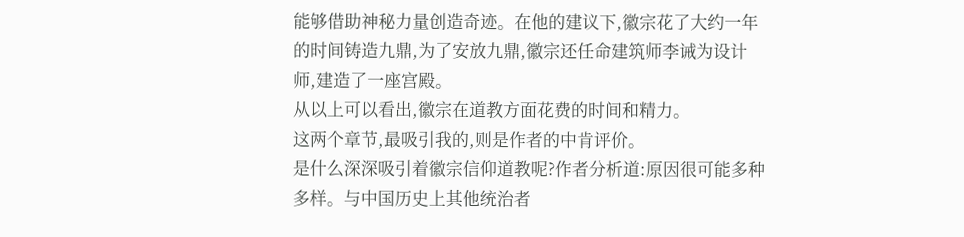能够借助神秘力量创造奇迹。在他的建议下,徽宗花了大约一年的时间铸造九鼎,为了安放九鼎,徽宗还任命建筑师李诫为设计师,建造了一座宫殿。
从以上可以看出,徽宗在道教方面花费的时间和精力。
这两个章节,最吸引我的,则是作者的中肯评价。
是什么深深吸引着徽宗信仰道教呢?作者分析道:原因很可能多种多样。与中国历史上其他统治者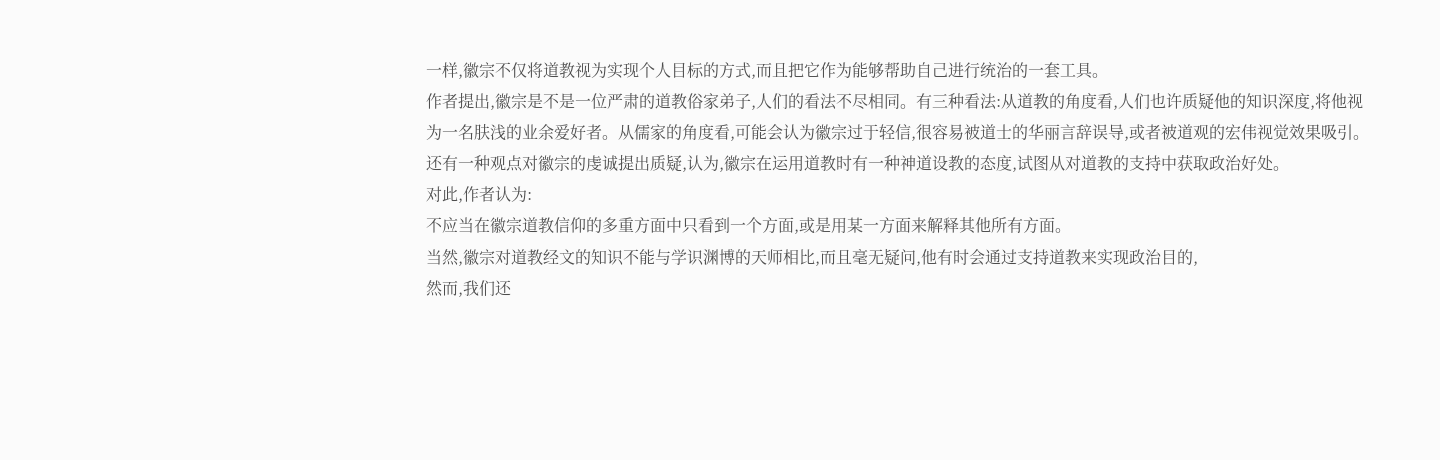一样,徽宗不仅将道教视为实现个人目标的方式,而且把它作为能够帮助自己进行统治的一套工具。
作者提出,徽宗是不是一位严肃的道教俗家弟子,人们的看法不尽相同。有三种看法:从道教的角度看,人们也许质疑他的知识深度,将他视为一名肤浅的业余爱好者。从儒家的角度看,可能会认为徽宗过于轻信,很容易被道士的华丽言辞误导,或者被道观的宏伟视觉效果吸引。还有一种观点对徽宗的虔诚提出质疑,认为,徽宗在运用道教时有一种神道设教的态度,试图从对道教的支持中获取政治好处。
对此,作者认为:
不应当在徽宗道教信仰的多重方面中只看到一个方面,或是用某一方面来解释其他所有方面。
当然,徽宗对道教经文的知识不能与学识渊博的天师相比,而且毫无疑问,他有时会通过支持道教来实现政治目的,
然而,我们还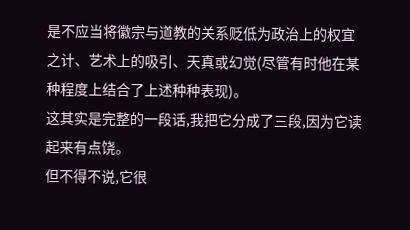是不应当将徽宗与道教的关系贬低为政治上的权宜之计、艺术上的吸引、天真或幻觉(尽管有时他在某种程度上结合了上述种种表现)。
这其实是完整的一段话,我把它分成了三段,因为它读起来有点饶。
但不得不说,它很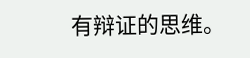有辩证的思维。